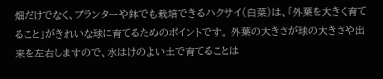畑だけでなく、プランターや鉢でも栽培できるハクサイ(白菜)は、「外葉を大きく育てること」がきれいな球に育てるためのポイントです。 外葉の大きさが球の大きさや出来を左右しますので、水はけのよい土で育てることは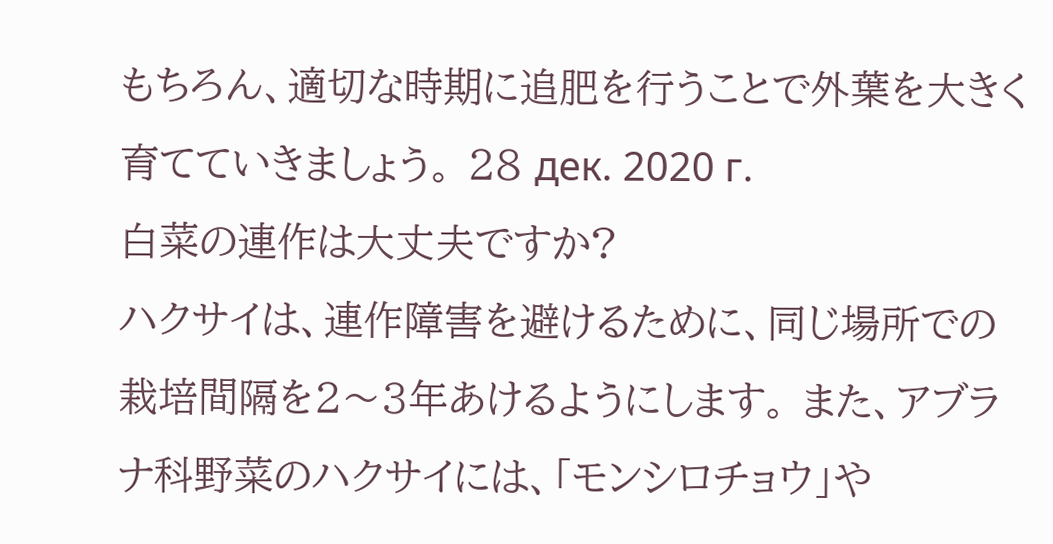もちろん、適切な時期に追肥を行うことで外葉を大きく育てていきましょう。 28 дек. 2020 г.
白菜の連作は大丈夫ですか?
ハクサイは、連作障害を避けるために、同じ場所での栽培間隔を2〜3年あけるようにします。 また、アブラナ科野菜のハクサイには、「モンシロチョウ」や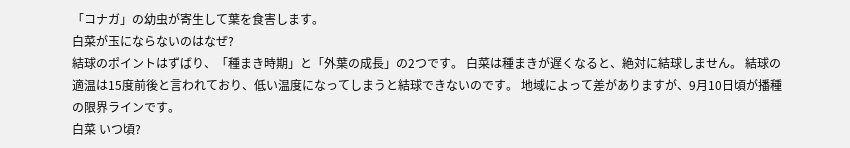「コナガ」の幼虫が寄生して葉を食害します。
白菜が玉にならないのはなぜ?
結球のポイントはずばり、「種まき時期」と「外葉の成長」の2つです。 白菜は種まきが遅くなると、絶対に結球しません。 結球の適温は15度前後と言われており、低い温度になってしまうと結球できないのです。 地域によって差がありますが、9月10日頃が播種の限界ラインです。
白菜 いつ頃?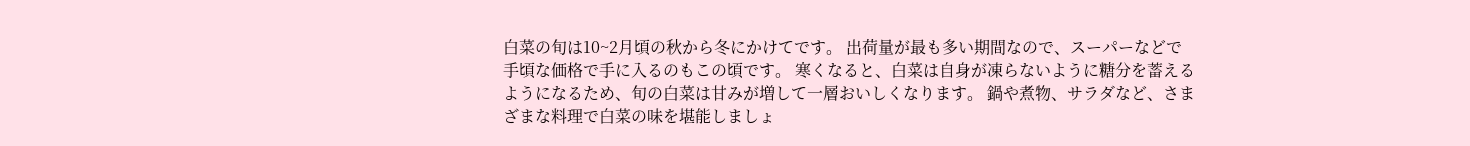白菜の旬は10~2月頃の秋から冬にかけてです。 出荷量が最も多い期間なので、スーパーなどで手頃な価格で手に入るのもこの頃です。 寒くなると、白菜は自身が凍らないように糖分を蓄えるようになるため、旬の白菜は甘みが増して一層おいしくなります。 鍋や煮物、サラダなど、さまざまな料理で白菜の味を堪能しましょ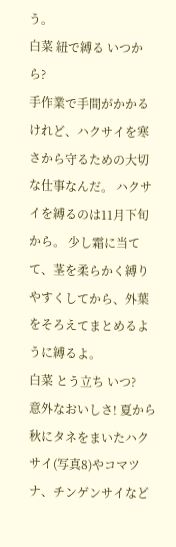う。
白菜 紐で縛る いつから?
手作業で手間がかかるけれど、ハクサイを寒さから守るための大切な仕事なんだ。 ハクサイを縛るのは11月下旬から。 少し霜に当てて、茎を柔らかく縛りやすくしてから、外葉をそろえてまとめるように縛るよ。
白菜 とう立ち いつ?
意外なおいしさ! 夏から秋にタネをまいたハクサイ(写真8)やコマツナ、チンゲンサイなど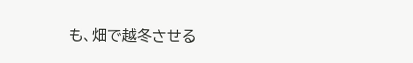も、畑で越冬させる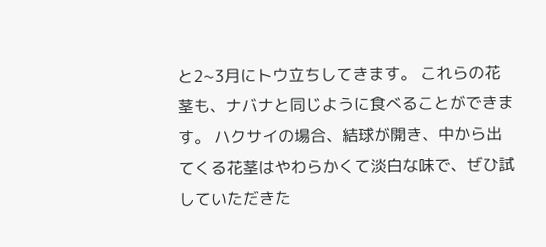と2~3月にトウ立ちしてきます。 これらの花茎も、ナバナと同じように食べることができます。 ハクサイの場合、結球が開き、中から出てくる花茎はやわらかくて淡白な味で、ぜひ試していただきた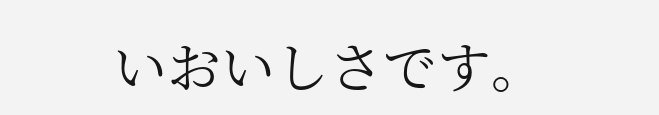いおいしさです。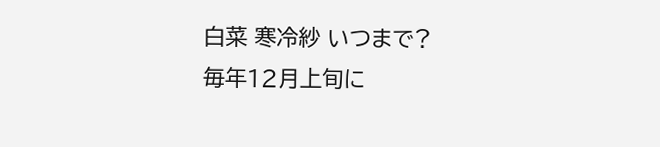白菜 寒冷紗 いつまで?
毎年12月上旬に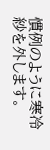慣例のように寒冷紗を外します。